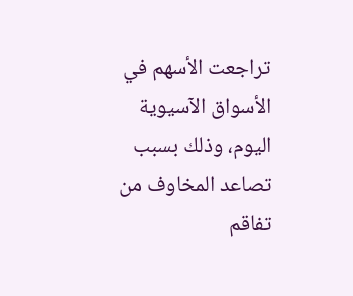تراجعت الأسهم في الأسواق الآسيوية اليوم، وذلك بسبب تصاعد المخاوف من تفاقم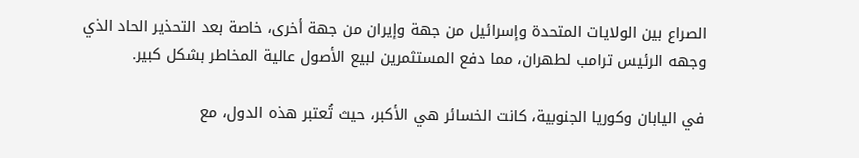الصراع بين الولايات المتحدة وإسرائيل من جهة وإيران من جهة أخرى، خاصة بعد التحذير الحاد الذي وجهه الرئيس ترامب لطهران، مما دفع المستثمرين لبيع الأصول عالية المخاطر بشكل كبير.

في اليابان وكوريا الجنوبية، كانت الخسائر هي الأكبر، حيث تُعتبر هذه الدول، مع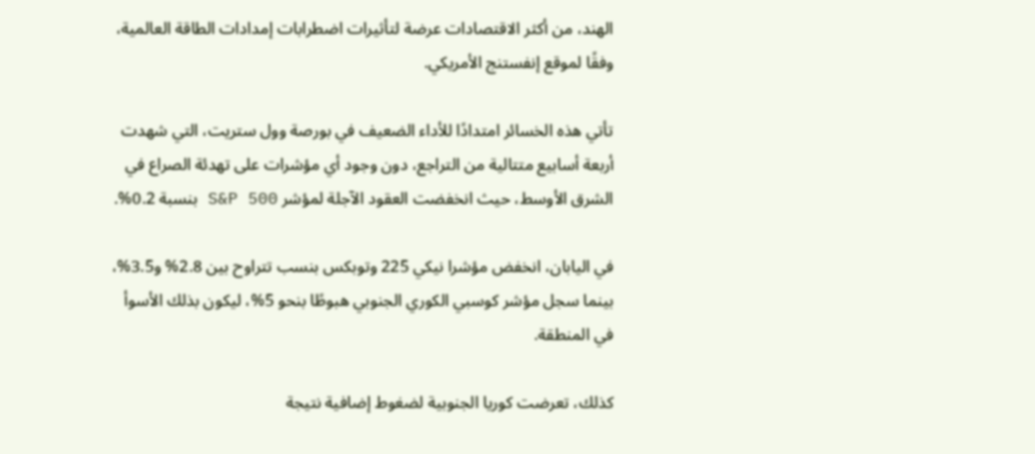الهند، من أكثر الاقتصادات عرضة لتأثيرات اضطرابات إمدادات الطاقة العالمية، وفقًا لموقع إنفستنج الأمريكي.

تأتي هذه الخسائر امتدادًا للأداء الضعيف في بورصة وول ستريت، التي شهدت أربعة أسابيع متتالية من التراجع، دون وجود أي مؤشرات على تهدئة الصراع في الشرق الأوسط، حيث انخفضت العقود الآجلة لمؤشر S&P 500 بنسبة 0.2%.

في اليابان، انخفض مؤشرا نيكي 225 وتوبكس بنسب تتراوح بين 2.8% و3.5%، بينما سجل مؤشر كوسبي الكوري الجنوبي هبوطًا بنحو 5%، ليكون بذلك الأسوأ في المنطقة.

كذلك، تعرضت كوريا الجنوبية لضغوط إضافية نتيجة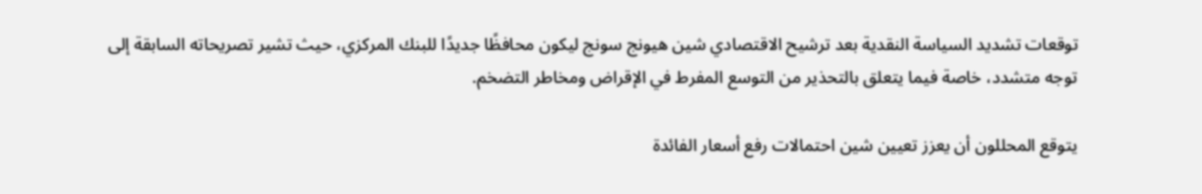توقعات تشديد السياسة النقدية بعد ترشيح الاقتصادي شين هيونج سونج ليكون محافظًا جديدًا للبنك المركزي، حيث تشير تصريحاته السابقة إلى توجه متشدد، خاصة فيما يتعلق بالتحذير من التوسع المفرط في الإقراض ومخاطر التضخم.

يتوقع المحللون أن يعزز تعيين شين احتمالات رفع أسعار الفائدة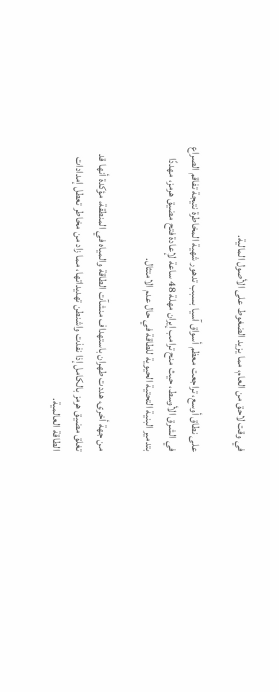في وقت لاحق من العام، مما يزيد الضغوط على الأصول المالية.

على نطاق أوسع، تراجعت معظم أسواق آسيا بسبب تدهور شهية المخاطرة نتيجة تفاقم الصراع في الشرق الأوسط، حيث منح ترامب إيران مهلة 48 ساعة لإعادة فتح مضيق هرمز، مهددًا بتدمير البنية التحتية الحيوية للطاقة في حال عدم الامتثال.

من جهة أخرى، هددت طهران باستهداف منشآت الطاقة والمياه في المنطقة، مؤكدة أنها قد تغلق مضيق هرمز بالكامل إذا نفذت واشنطن تهديداتها، مما زاد من مخاطر تعطل إمدادات الطاقة العالمية.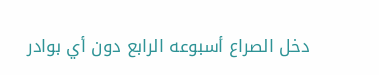دخل الصراع أسبوعه الرابع دون أي بوادر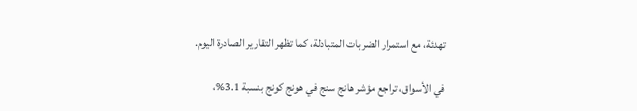تهدئة، مع استمرار الضربات المتبادلة، كما تظهر التقارير الصادرة اليوم.

في الأسواق، تراجع مؤشر هانج سنج في هونج كونج بنسبة 3.1%،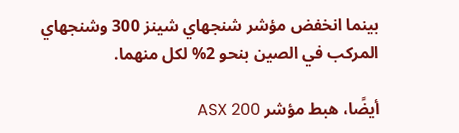بينما انخفض مؤشر شنجهاي شينز 300 وشنجهاي المركب في الصين بنحو 2% لكل منهما.

أيضًا، هبط مؤشر ASX 200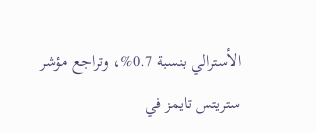الأسترالي بنسبة 0.7%، وتراجع مؤشر ستريتس تايمز في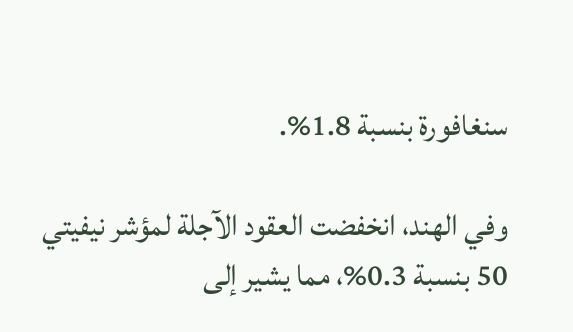سنغافورة بنسبة 1.8%.

وفي الهند، انخفضت العقود الآجلة لمؤشر نيفيتي 50 بنسبة 0.3%، مما يشير إلى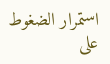استمرار الضغوط على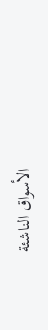الأسواق الناشئة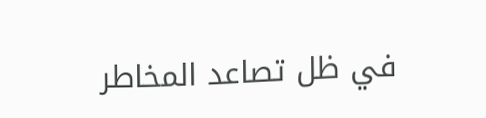في ظل تصاعد المخاطر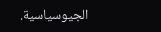الجيوسياسية.